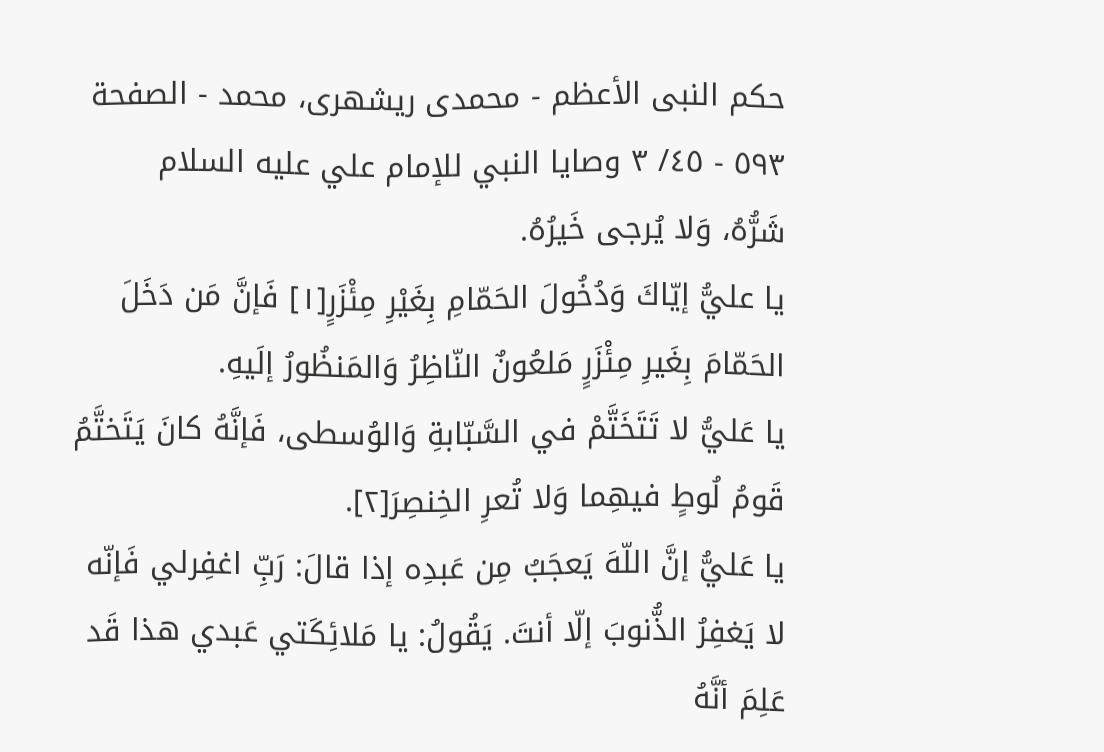حكم النبى الأعظم - محمدی ریشهری، محمد - الصفحة ٥٩٣ - ٤٥/ ٣ وصايا النبي للإمام علي عليه السلام
شَرُّهُ، وَلا يُرجى خَيرُهُ.
يا عليُّ إيّاكَ وَدُخُولَ الحَمّامِ بِغَيْرِ مِئْزَرٍ[١] فَإنَّ مَن دَخَلَ الحَمّامَ بِغَيرِ مِئْزَرٍ مَلعُونٌ النّاظِرُ وَالمَنظُورُ إلَيهِ.
يا عَليُّ لا تَتَخَتَّمْ في السَّبّابةِ وَالوُسطى، فَإنَّهُ كانَ يَتَختَّمُ قَومُ لُوطٍ فيهِما وَلا تُعرِ الخِنصِرَ[٢].
يا عَليُّ إنَّ اللّهَ يَعجَبُ مِن عَبدِه إذا قالَ: رَبِّ اغفِرلي فَإنّه لا يَغفِرُ الذُّنوبَ إلّا أنتَ. يَقُولُ: يا مَلائِكَتي عَبدي هذا قَد عَلِمَ أنَّهُ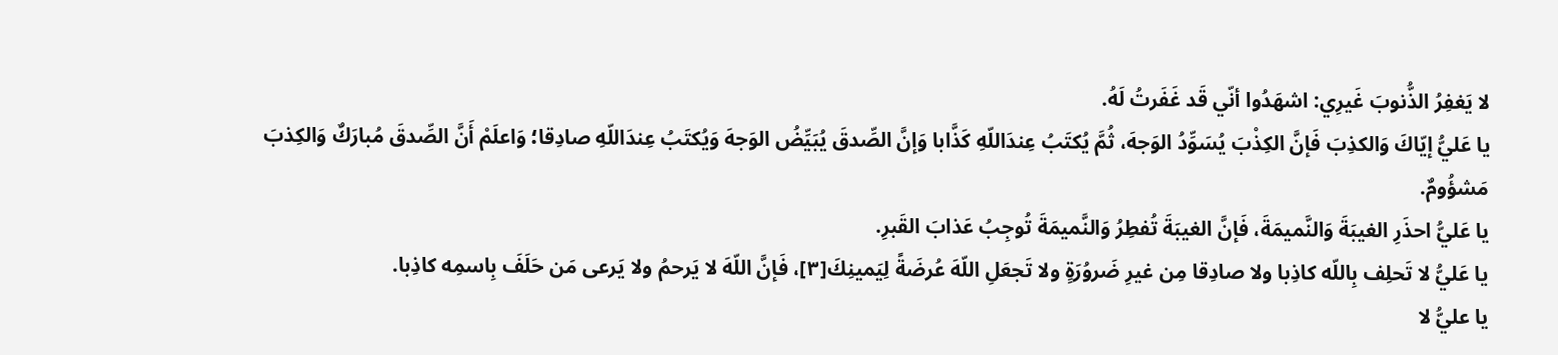لا يَغفِرُ الذُّنوبَ غَيرِي: اشهَدُوا أنّي قَد غَفَرتُ لَهُ.
يا عَليُّ إيّاكَ وَالكذِبَ فَإنَّ الكِذْبَ يُسَوِّدُ الوَجهَ، ثُمَّ يُكتَبُ عِندَاللّهِ كَذَّابا وَإنَّ الصِّدقَ يُبَيِّضُ الوَجهَ وَيُكتَبُ عِندَاللّهِ صادِقا؛ وَاعلَمْ أَنَّ الصِّدقَ مُبارَكٌ وَالكِذبَ مَشؤُومٌ.
يا عَليُّ احذَرِ الغيبَةَ وَالنَّميمَةَ، فَإنَّ الغيبَةَ تُفطِرُ وَالنَّميمَةَ تُوجِبُ عَذابَ القَبرِ.
يا عَليُّ لا تَحلِف بِاللّه كاذِبا ولا صادِقا مِن غيرِ ضَروُرَةٍ ولا تَجعَلِ اللّهَ عُرضَةً لِيَمينِكَ[٣]، فَإنَّ اللّهَ لا يَرحمُ ولا يَرعى مَن حَلَفَ بِاسمِه كاذِبا.
يا عليُّ لا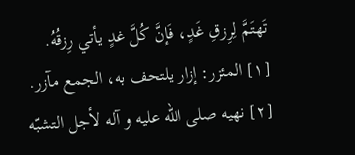تَهتَمَّ لِرِزقِ غَدٍ، فَإنَّ كُلَّ غدٍ يأتي رِزقُهُ.
[١] المئزر: إزار يلتحف به، الجمع مآزر.
[٢] نهيه صلى اللّه عليه و آله لأجل التشبّه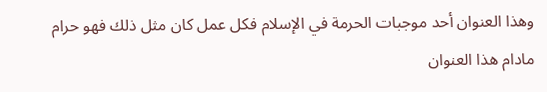وهذا العنوان أحد موجبات الحرمة في الإسلام فكل عمل كان مثل ذلك فهو حرام مادام هذا العنوان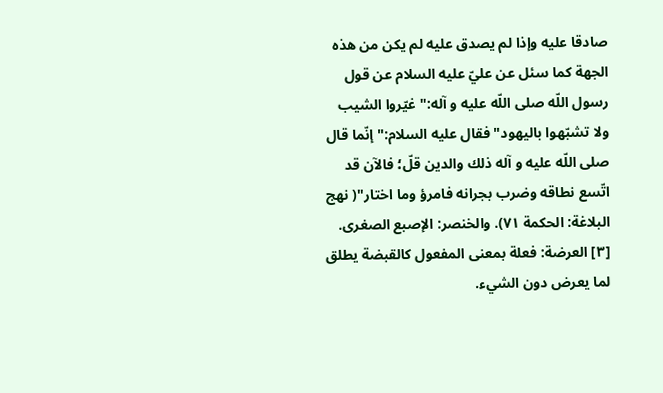صادقا عليه وإذا لم يصدق عليه لم يكن من هذه الجهة كما سئل عن عليّ عليه السلام عن قول رسول اللّه صلى اللّه عليه و آله:" غيّروا الشيب ولا تشبّهوا باليهود" فقال عليه السلام:" إنّما قال صلى اللّه عليه و آله ذلك والدين قلّ؛ فالآن قد اتّسع نطاقه وضرب بجرانه فامرؤ وما اختار"( نهج البلاغة: الحكمة ٧١). والخنصر: الإصبع الصغرى.
[٣] العرضة: فعلة بمعنى المفعول كالقبضة يطلق لما يعرض دون الشيء.